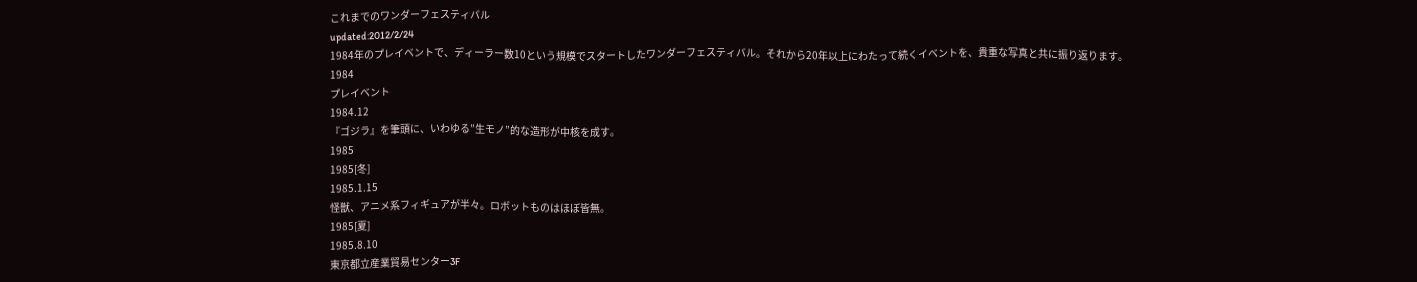これまでのワンダーフェスティバル
updated:2012/2/24
1984年のプレイベントで、ディーラー数10という規模でスタートしたワンダーフェスティバル。それから20年以上にわたって続くイベントを、貴重な写真と共に振り返ります。
1984
プレイベント
1984.12
『ゴジラ』を筆頭に、いわゆる”生モノ”的な造形が中核を成す。
1985
1985[冬]
1985.1.15
怪獣、アニメ系フィギュアが半々。ロボットものはほぼ皆無。
1985[夏]
1985.8.10
東京都立産業貿易センター3F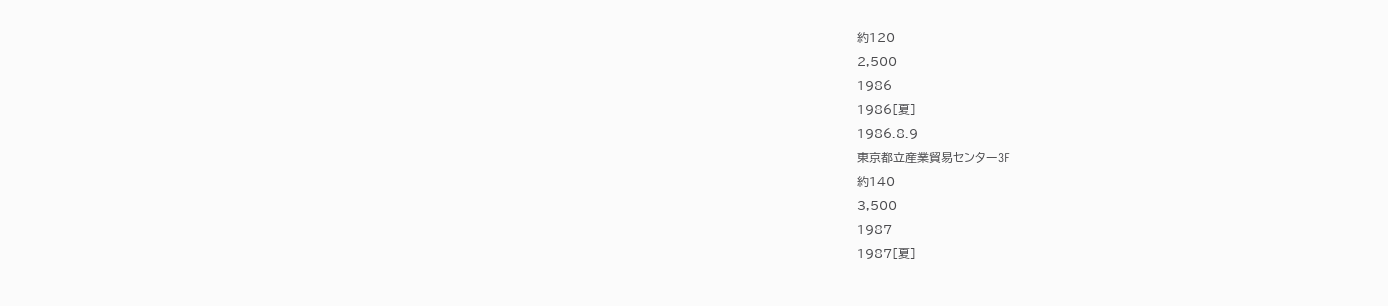約120
2,500
1986
1986[夏]
1986.8.9
東京都立産業貿易センター3F
約140
3,500
1987
1987[夏]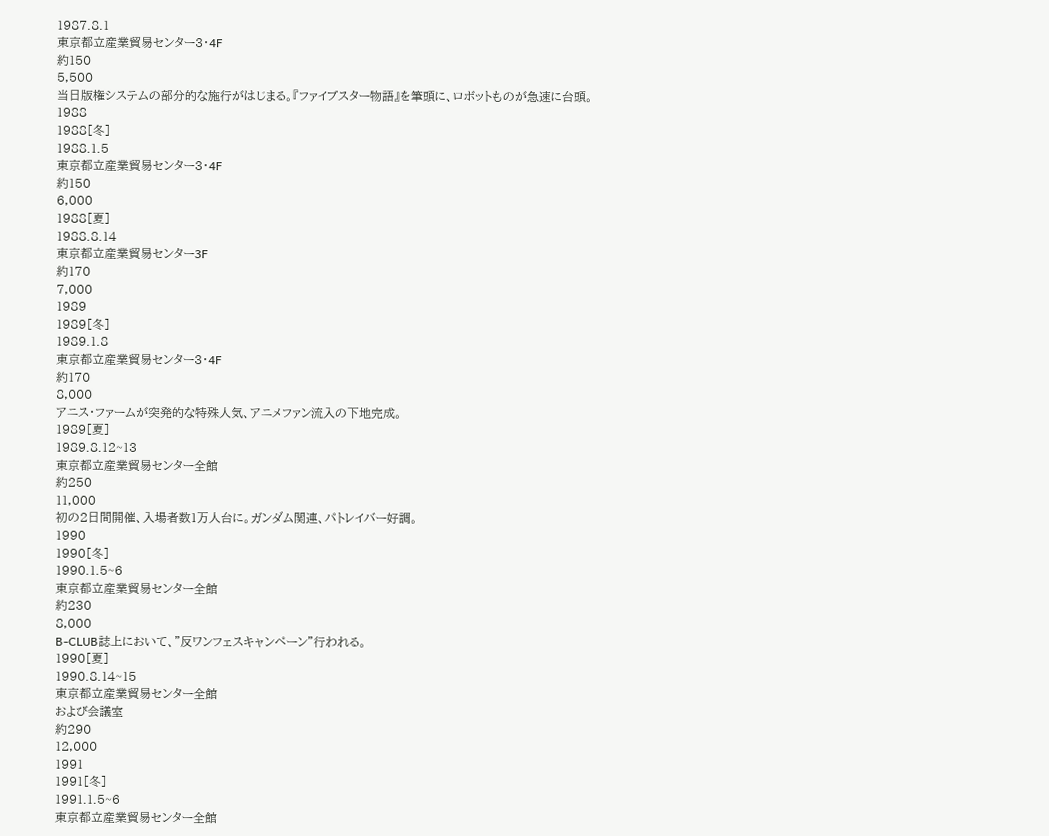1987.8.1
東京都立産業貿易センター3・4F
約150
5,500
当日版権システムの部分的な施行がはじまる。『ファイブスター物語』を筆頭に、ロボットものが急速に台頭。
1988
1988[冬]
1988.1.5
東京都立産業貿易センター3・4F
約150
6,000
1988[夏]
1988.8.14
東京都立産業貿易センター3F
約170
7,000
1989
1989[冬]
1989.1.8
東京都立産業貿易センター3・4F
約170
8,000
アニス・ファームが突発的な特殊人気、アニメファン流入の下地完成。
1989[夏]
1989.8.12~13
東京都立産業貿易センター全館
約250
11,000
初の2日間開催、入場者数1万人台に。ガンダム関連、パトレイバー好調。
1990
1990[冬]
1990.1.5~6
東京都立産業貿易センター全館
約230
8,000
B-CLUB誌上において、”反ワンフェスキャンペーン”行われる。
1990[夏]
1990.8.14~15
東京都立産業貿易センター全館
および会議室
約290
12,000
1991
1991[冬]
1991.1.5~6
東京都立産業貿易センター全館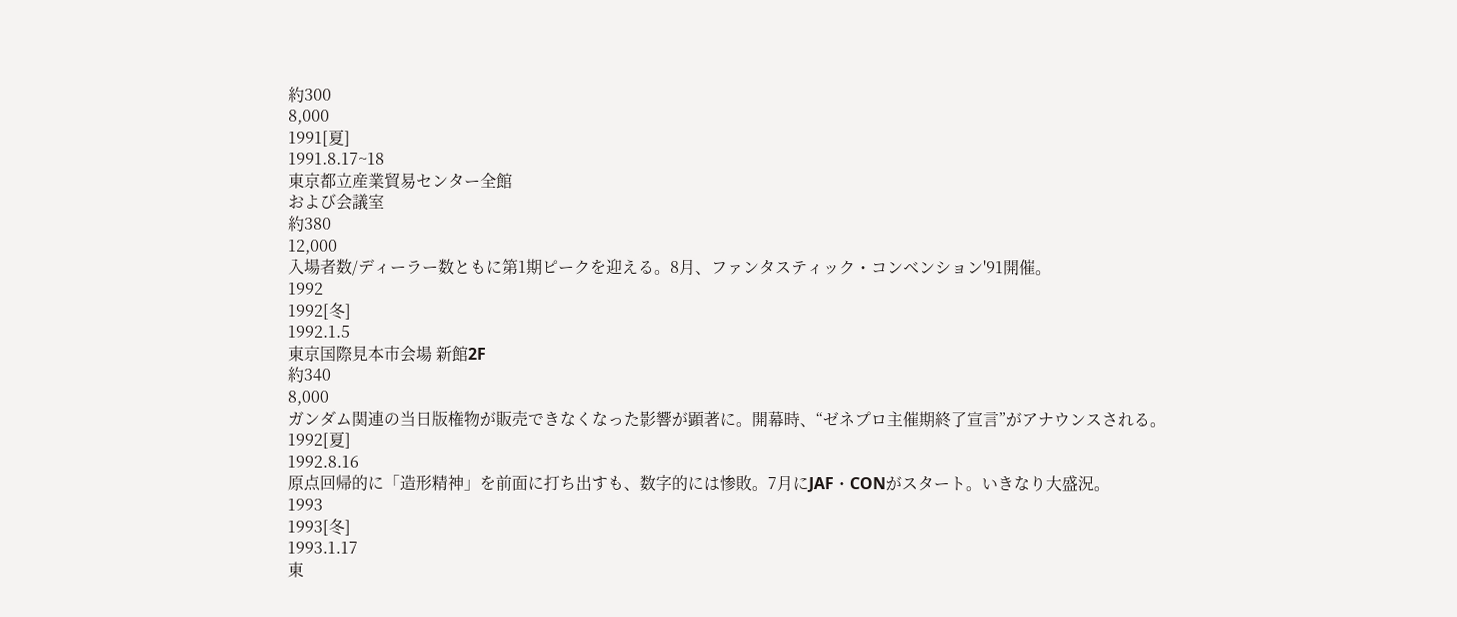約300
8,000
1991[夏]
1991.8.17~18
東京都立産業貿易センター全館
および会議室
約380
12,000
入場者数/ディーラー数ともに第1期ピークを迎える。8月、ファンタスティック・コンベンション'91開催。
1992
1992[冬]
1992.1.5
東京国際見本市会場 新館2F
約340
8,000
ガンダム関連の当日版権物が販売できなくなった影響が顕著に。開幕時、“ゼネプロ主催期終了宣言”がアナウンスされる。
1992[夏]
1992.8.16
原点回帰的に「造形精神」を前面に打ち出すも、数字的には惨敗。7月にJAF・CONがスタート。いきなり大盛況。
1993
1993[冬]
1993.1.17
東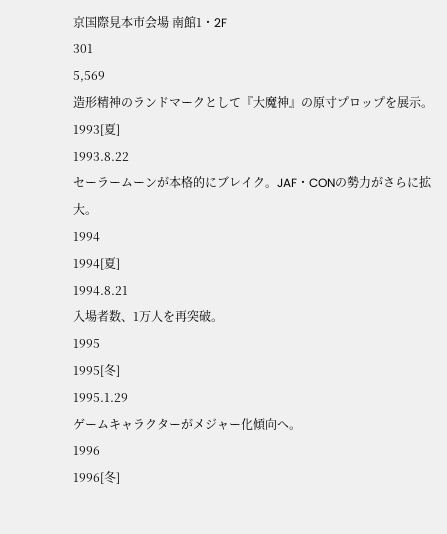京国際見本市会場 南館1・2F
301
5,569
造形精神のランドマークとして『大魔神』の原寸プロップを展示。
1993[夏]
1993.8.22
セーラームーンが本格的にブレイク。JAF・CONの勢力がさらに拡大。
1994
1994[夏]
1994.8.21
入場者数、1万人を再突破。
1995
1995[冬]
1995.1.29
ゲームキャラクターがメジャー化傾向へ。
1996
1996[冬]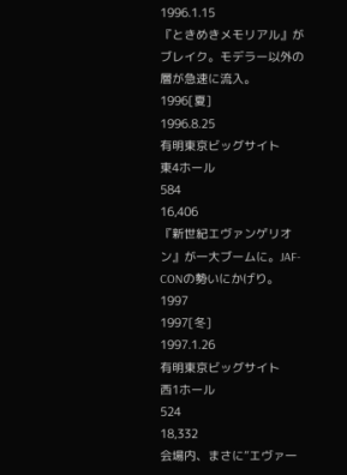1996.1.15
『ときめきメモリアル』がブレイク。モデラー以外の層が急速に流入。
1996[夏]
1996.8.25
有明東京ビッグサイト
東4ホール
584
16,406
『新世紀エヴァンゲリオン』が一大ブームに。JAF-CONの勢いにかげり。
1997
1997[冬]
1997.1.26
有明東京ビッグサイト
西1ホール
524
18,332
会場内、まさに“エヴァ一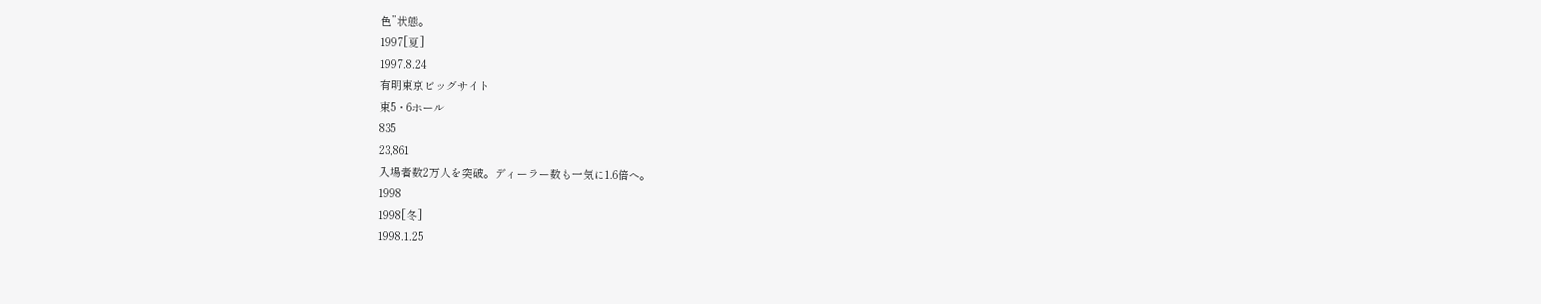色”状態。
1997[夏]
1997.8.24
有明東京ビッグサイト
東5・6ホール
835
23,861
入場者数2万人を突破。ディーラー数も一気に1.6倍へ。
1998
1998[冬]
1998.1.25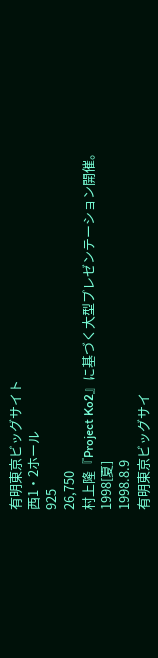有明東京ビッグサイト
西1・2ホール
925
26,750
村上隆『Project Ko2』に基づく大型プレゼンテーション開催。
1998[夏]
1998.8.9
有明東京ビッグサイ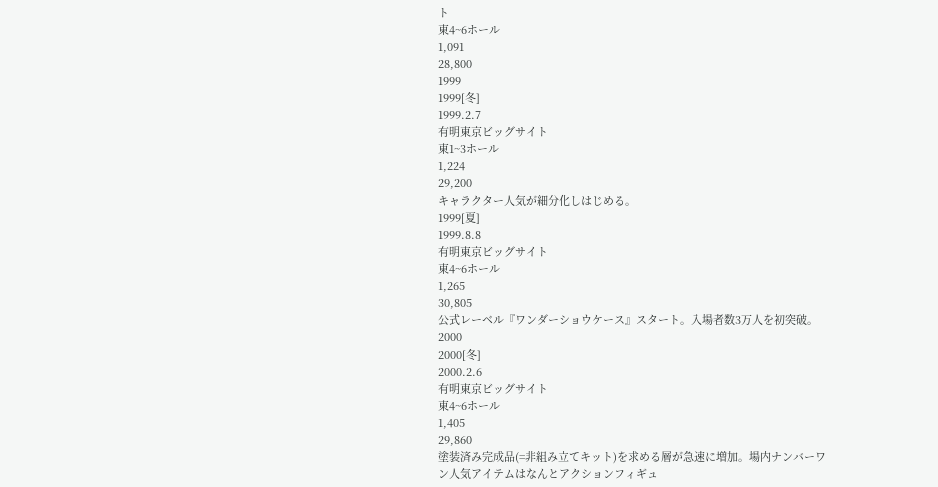ト
東4~6ホール
1,091
28,800
1999
1999[冬]
1999.2.7
有明東京ビッグサイト
東1~3ホール
1,224
29,200
キャラクター人気が細分化しはじめる。
1999[夏]
1999.8.8
有明東京ビッグサイト
東4~6ホール
1,265
30,805
公式レーベル『ワンダーショウケース』スタート。入場者数3万人を初突破。
2000
2000[冬]
2000.2.6
有明東京ビッグサイト
東4~6ホール
1,405
29,860
塗装済み完成品(=非組み立てキット)を求める層が急速に増加。場内ナンバーワン人気アイテムはなんとアクションフィギュ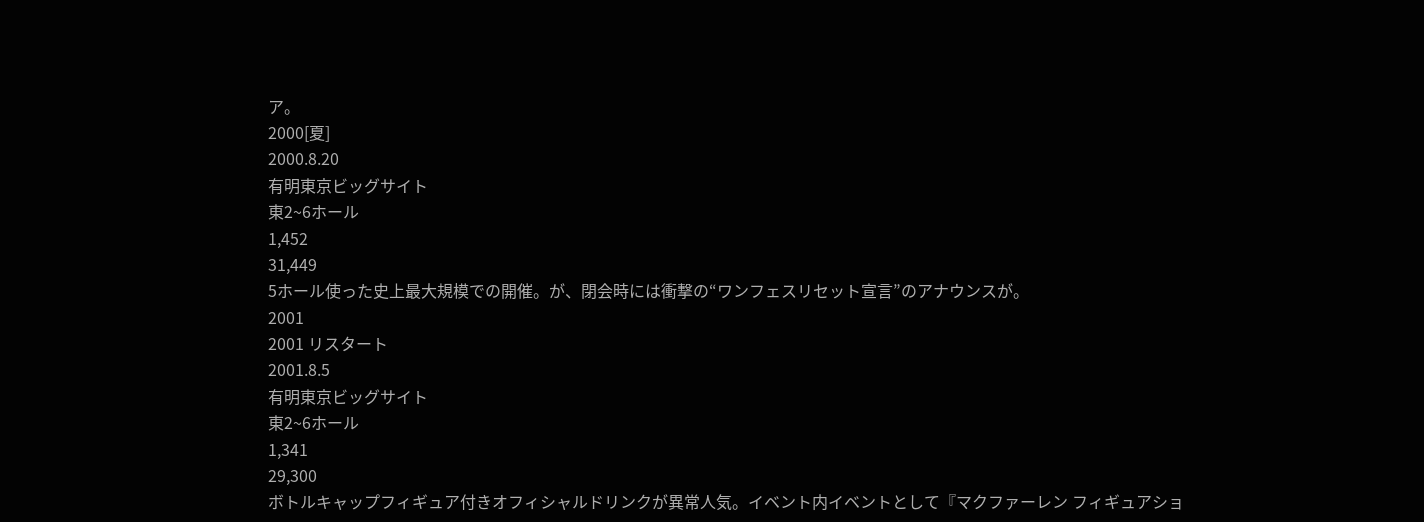ア。
2000[夏]
2000.8.20
有明東京ビッグサイト
東2~6ホール
1,452
31,449
5ホール使った史上最大規模での開催。が、閉会時には衝撃の“ワンフェスリセット宣言”のアナウンスが。
2001
2001 リスタート
2001.8.5
有明東京ビッグサイト
東2~6ホール
1,341
29,300
ボトルキャップフィギュア付きオフィシャルドリンクが異常人気。イベント内イベントとして『マクファーレン フィギュアショ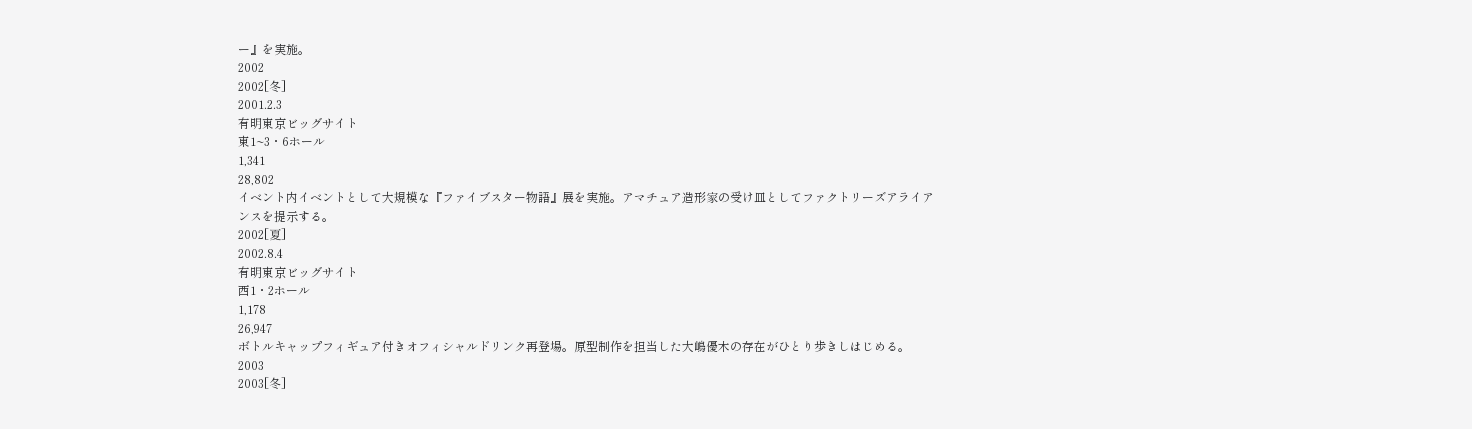ー』を実施。
2002
2002[冬]
2001.2.3
有明東京ビッグサイト
東1~3・6ホール
1,341
28,802
イベント内イベントとして大規模な『ファイブスター物語』展を実施。アマチュア造形家の受け皿としてファクトリーズアライアンスを提示する。
2002[夏]
2002.8.4
有明東京ビッグサイト
西1・2ホール
1,178
26,947
ボトルキャップフィギュア付きオフィシャルドリンク再登場。原型制作を担当した大嶋優木の存在がひとり歩きしはじめる。
2003
2003[冬]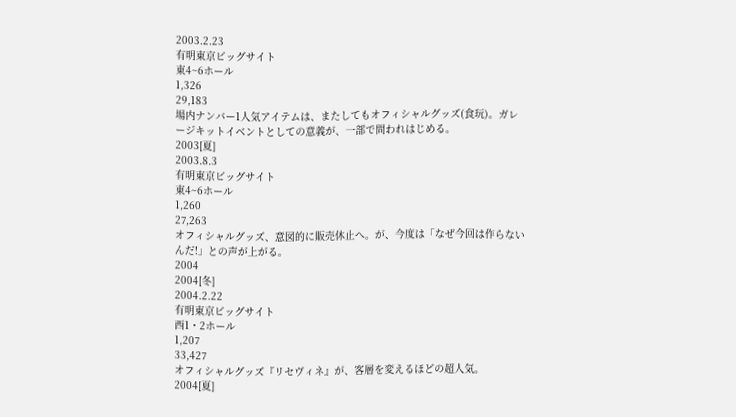2003.2.23
有明東京ビッグサイト
東4~6ホール
1,326
29,183
場内ナンバー1人気アイテムは、またしてもオフィシャルグッズ(食玩)。ガレージキットイベントとしての意義が、一部で問われはじめる。
2003[夏]
2003.8.3
有明東京ビッグサイト
東4~6ホール
1,260
27,263
オフィシャルグッズ、意図的に販売休止へ。が、今度は「なぜ今回は作らないんだ!」との声が上がる。
2004
2004[冬]
2004.2.22
有明東京ビッグサイト
西1・2ホール
1,207
33,427
オフィシャルグッズ『リセヴィネ』が、客層を変えるほどの超人気。
2004[夏]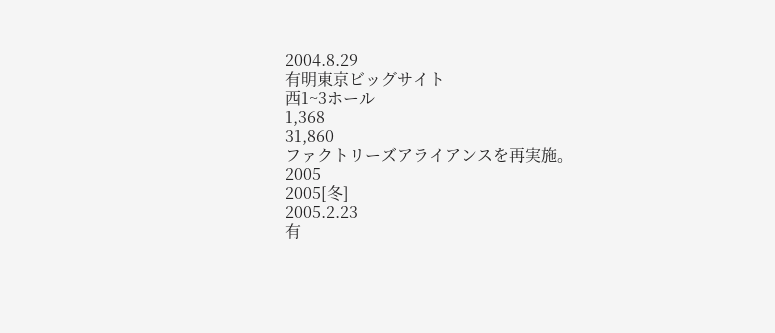2004.8.29
有明東京ビッグサイト
西1~3ホール
1,368
31,860
ファクトリーズアライアンスを再実施。
2005
2005[冬]
2005.2.23
有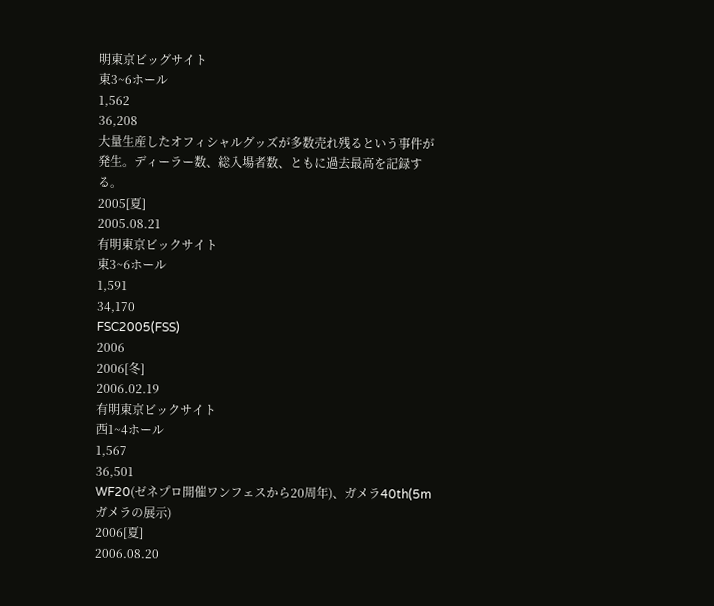明東京ビッグサイト
東3~6ホール
1,562
36,208
大量生産したオフィシャルグッズが多数売れ残るという事件が発生。ディーラー数、総入場者数、ともに過去最高を記録する。
2005[夏]
2005.08.21
有明東京ビックサイト
東3~6ホール
1,591
34,170
FSC2005(FSS)
2006
2006[冬]
2006.02.19
有明東京ビックサイト
西1~4ホール
1,567
36,501
WF20(ゼネプロ開催ワンフェスから20周年)、ガメラ40th(5mガメラの展示)
2006[夏]
2006.08.20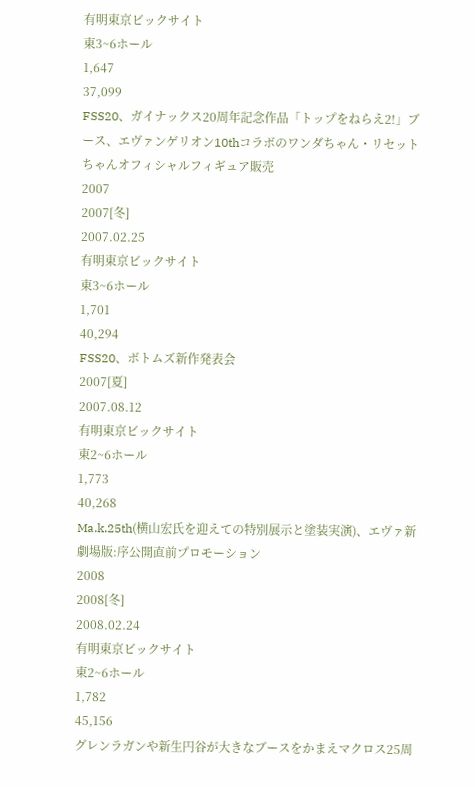有明東京ビックサイト
東3~6ホール
1,647
37,099
FSS20、ガイナックス20周年記念作品「トップをねらえ2!」ブース、エヴァンゲリオン10thコラボのワンダちゃん・リセットちゃんオフィシャルフィギュア販売
2007
2007[冬]
2007.02.25
有明東京ビックサイト
東3~6ホール
1,701
40,294
FSS20、ボトムズ新作発表会
2007[夏]
2007.08.12
有明東京ビックサイト
東2~6ホール
1,773
40,268
Ma.k.25th(横山宏氏を迎えての特別展示と塗装実演)、エヴァ新劇場版:序公開直前プロモーション
2008
2008[冬]
2008.02.24
有明東京ビックサイト
東2~6ホール
1,782
45,156
グレンラガンや新生円谷が大きなブースをかまえマクロス25周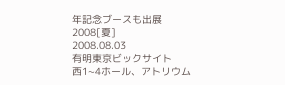年記念ブースも出展
2008[夏]
2008.08.03
有明東京ビックサイト
西1~4ホール、アトリウム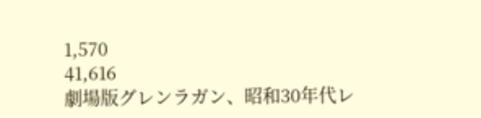1,570
41,616
劇場版グレンラガン、昭和30年代レ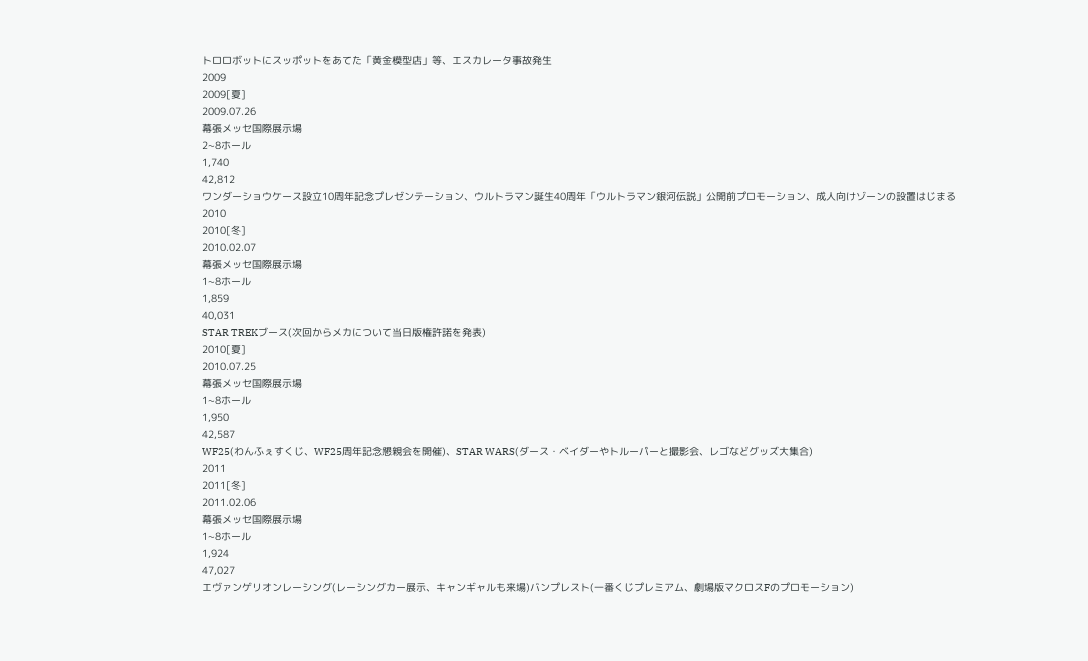トロロボットにスッポットをあてた「黄金模型店」等、エスカレータ事故発生
2009
2009[夏]
2009.07.26
幕張メッセ国際展示場
2~8ホール
1,740
42,812
ワンダーショウケース設立10周年記念プレゼンテーション、ウルトラマン誕生40周年「ウルトラマン銀河伝説」公開前プロモーション、成人向けゾーンの設置はじまる
2010
2010[冬]
2010.02.07
幕張メッセ国際展示場
1~8ホール
1,859
40,031
STAR TREKブース(次回からメカについて当日版権許諾を発表)
2010[夏]
2010.07.25
幕張メッセ国際展示場
1~8ホール
1,950
42,587
WF25(わんふぇすくじ、WF25周年記念懇親会を開催)、STAR WARS(ダース・ベイダーやトルーパーと撮影会、レゴなどグッズ大集合)
2011
2011[冬]
2011.02.06
幕張メッセ国際展示場
1~8ホール
1,924
47,027
エヴァンゲリオンレーシング(レーシングカー展示、キャンギャルも来場)バンプレスト(一番くじプレミアム、劇場版マクロスFのプロモーション)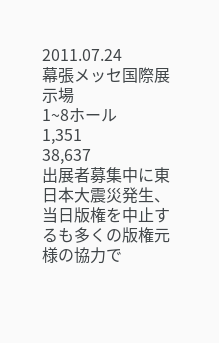2011.07.24
幕張メッセ国際展示場
1~8ホール
1,351
38,637
出展者募集中に東日本大震災発生、当日版権を中止するも多くの版権元様の協力で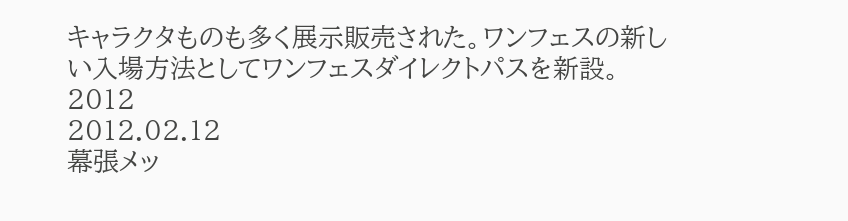キャラクタものも多く展示販売された。ワンフェスの新しい入場方法としてワンフェスダイレクトパスを新設。
2012
2012.02.12
幕張メッ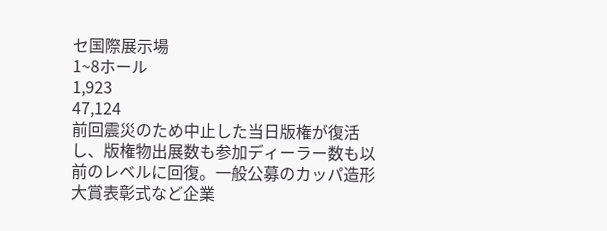セ国際展示場
1~8ホール
1,923
47,124
前回震災のため中止した当日版権が復活し、版権物出展数も参加ディーラー数も以前のレベルに回復。一般公募のカッパ造形大賞表彰式など企業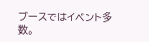ブースではイベント多数。